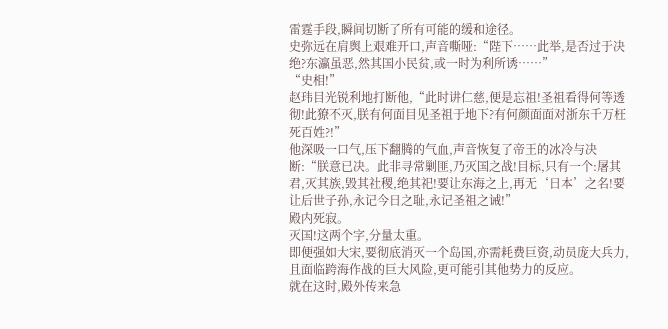雷霆手段,瞬间切断了所有可能的缓和途径。
史弥远在肩舆上艰难开口,声音嘶哑:“陛下……此举,是否过于决绝?东瀛虽恶,然其国小民贫,或一时为利所诱……”
“史相!”
赵玮目光锐利地打断他,“此时讲仁慈,便是忘祖!圣祖看得何等透彻!此獠不灭,朕有何面目见圣祖于地下?有何颜面面对浙东千万枉死百姓?!”
他深吸一口气,压下翻腾的气血,声音恢复了帝王的冰冷与决断:“朕意已决。此非寻常剿匪,乃灭国之战!目标,只有一个:屠其君,灭其族,毁其社稷,绝其祀!要让东海之上,再无‘日本’之名!要让后世子孙,永记今日之耻,永记圣祖之诫!”
殿内死寂。
灭国!这两个字,分量太重。
即便强如大宋,要彻底消灭一个岛国,亦需耗费巨资,动员庞大兵力,且面临跨海作战的巨大风险,更可能引其他势力的反应。
就在这时,殿外传来急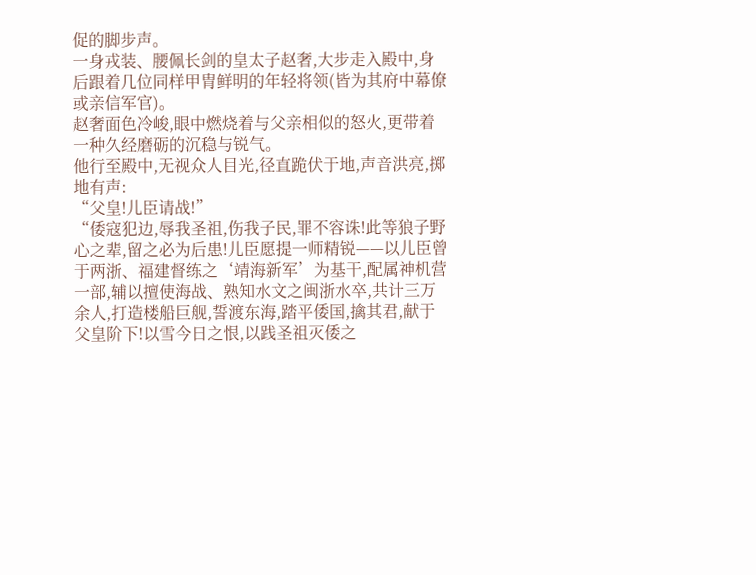促的脚步声。
一身戎装、腰佩长剑的皇太子赵奢,大步走入殿中,身后跟着几位同样甲胄鲜明的年轻将领(皆为其府中幕僚或亲信军官)。
赵奢面色冷峻,眼中燃烧着与父亲相似的怒火,更带着一种久经磨砺的沉稳与锐气。
他行至殿中,无视众人目光,径直跪伏于地,声音洪亮,掷地有声:
“父皇!儿臣请战!”
“倭寇犯边,辱我圣祖,伤我子民,罪不容诛!此等狼子野心之辈,留之必为后患!儿臣愿提一师精锐——以儿臣曾于两浙、福建督练之‘靖海新军’为基干,配属神机营一部,辅以擅使海战、熟知水文之闽浙水卒,共计三万余人,打造楼船巨舰,誓渡东海,踏平倭国,擒其君,献于父皇阶下!以雪今日之恨,以践圣祖灭倭之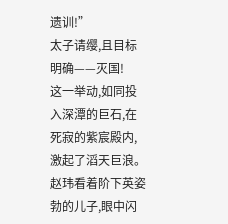遗训!”
太子请缨,且目标明确——灭国!
这一举动,如同投入深潭的巨石,在死寂的紫宸殿内,激起了滔天巨浪。
赵玮看着阶下英姿勃的儿子,眼中闪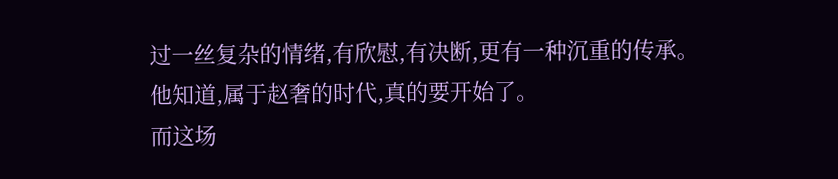过一丝复杂的情绪,有欣慰,有决断,更有一种沉重的传承。
他知道,属于赵奢的时代,真的要开始了。
而这场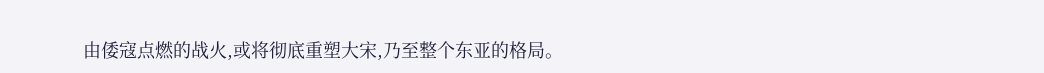由倭寇点燃的战火,或将彻底重塑大宋,乃至整个东亚的格局。